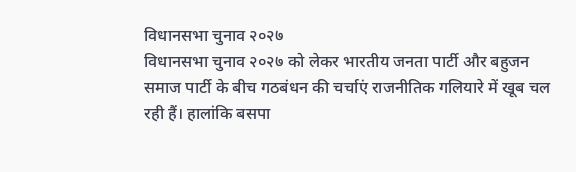विधानसभा चुनाव २०२७
विधानसभा चुनाव २०२७ को लेकर भारतीय जनता पार्टी और बहुजन समाज पार्टी के बीच गठबंधन की चर्चाएं राजनीतिक गलियारे में खूब चल रही हैं। हालांकि बसपा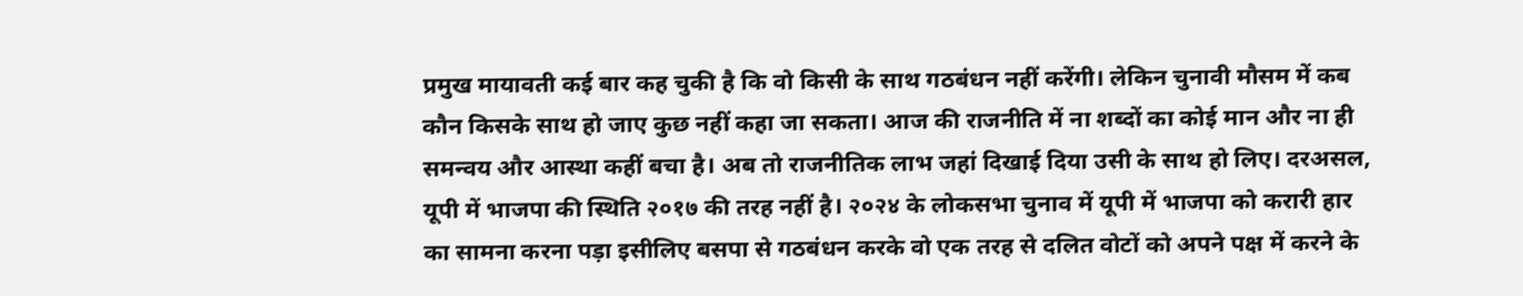प्रमुख मायावती कई बार कह चुकी है कि वो किसी के साथ गठबंधन नहीं करेंगी। लेकिन चुनावी मौसम में कब कौन किसके साथ हो जाए कुछ नहीं कहा जा सकता। आज की राजनीति में ना शब्दों का कोई मान और ना ही समन्वय और आस्था कहीं बचा है। अब तो राजनीतिक लाभ जहां दिखाई दिया उसी के साथ हो लिए। दरअसल, यूपी में भाजपा की स्थिति २०१७ की तरह नहीं है। २०२४ के लोकसभा चुनाव में यूपी में भाजपा को करारी हार का सामना करना पड़ा इसीलिए बसपा से गठबंधन करके वो एक तरह से दलित वोटों को अपने पक्ष में करने के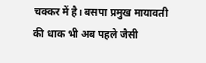चक्कर में है। बसपा प्रमुख मायावती की धाक भी अब पहले जैसी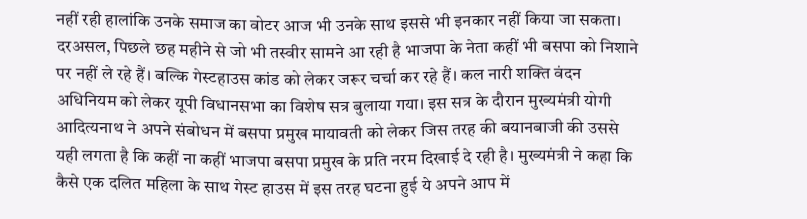नहीं रही हालांकि उनके समाज का वोटर आज भी उनके साथ इससे भी इनकार नहीं किया जा सकता। दरअसल, पिछले छह महीने से जो भी तस्वीर सामने आ रही है भाजपा के नेता कहीं भी बसपा को निशाने पर नहीं ले रहे हैं। बल्कि गेस्टहाउस कांड को लेकर जरूर चर्चा कर रहे हैं। कल नारी शक्ति वंदन अधिनियम को लेकर यूपी विधानसभा का विशेष सत्र बुलाया गया। इस सत्र के दौरान मुख्यमंत्री योगी आदित्यनाथ ने अपने संबोधन में बसपा प्रमुख मायावती को लेकर जिस तरह की बयानबाजी की उससे यही लगता है कि कहीं ना कहीं भाजपा बसपा प्रमुख के प्रति नरम दिखाई दे रही है। मुख्यमंत्री ने कहा कि कैसे एक दलित महिला के साथ गेस्ट हाउस में इस तरह घटना हुई ये अपने आप में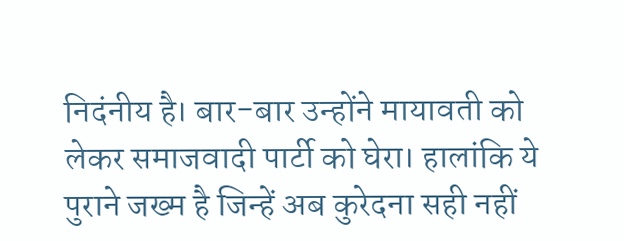निदंनीय है। बार-बार उन्होंने मायावती को लेकर समाजवादी पार्टी को घेरा। हालांकि ये पुराने जख्म है जिन्हें अब कुरेदना सही नहीं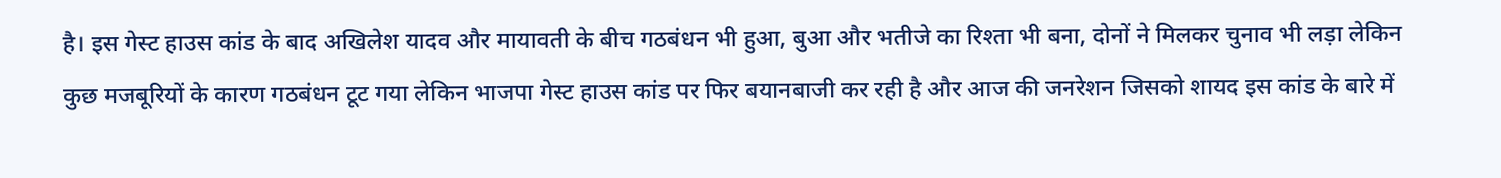है। इस गेस्ट हाउस कांड के बाद अखिलेश यादव और मायावती के बीच गठबंधन भी हुआ, बुआ और भतीजे का रिश्ता भी बना, दोनों ने मिलकर चुनाव भी लड़ा लेकिन कुछ मजबूरियों के कारण गठबंधन टूट गया लेकिन भाजपा गेस्ट हाउस कांड पर फिर बयानबाजी कर रही है और आज की जनरेशन जिसको शायद इस कांड के बारे में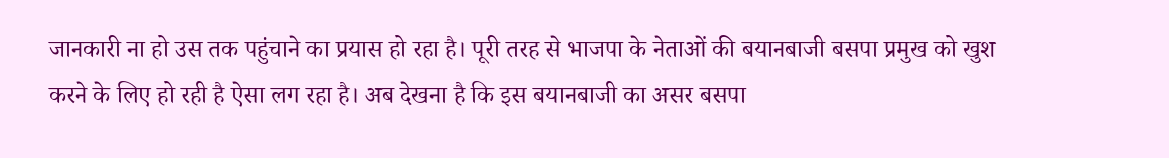जानकारी ना हो उस तक पहुंचाने का प्रयास हो रहा है। पूरी तरह से भाजपा के नेताओं की बयानबाजी बसपा प्रमुख को खुश करने के लिए हो रही है ऐसा लग रहा है। अब देखना है कि इस बयानबाजी का असर बसपा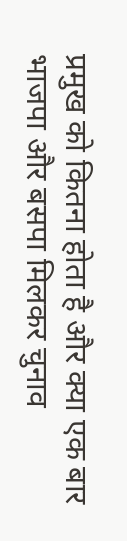प्रमुख को कितना होता है और क्या एक बार भाजपा और बसपा मिलकर चुनाव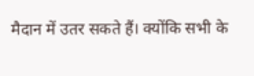मैदान में उतर सकते हैं। क्योंकि सभी के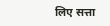लिए सत्ता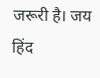जरूरी है। जय हिंद